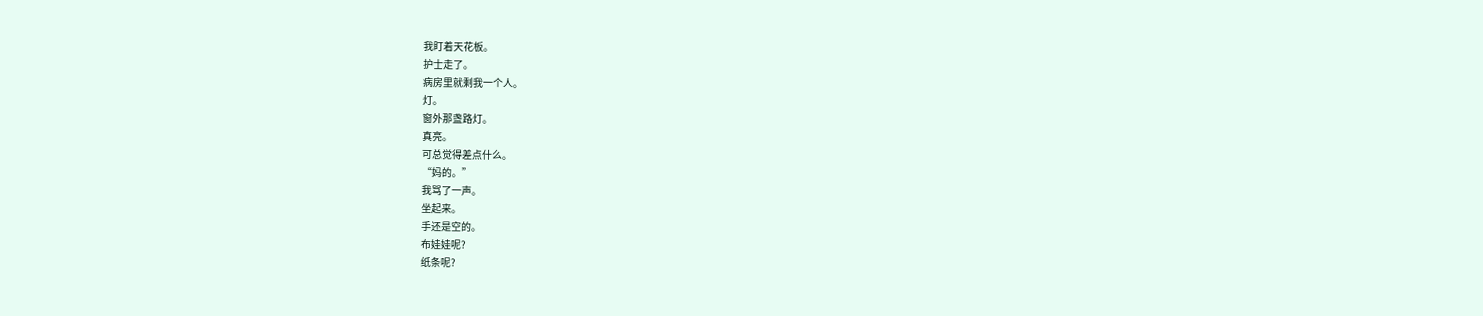我盯着天花板。
护士走了。
病房里就剩我一个人。
灯。
窗外那盏路灯。
真亮。
可总觉得差点什么。
“妈的。”
我骂了一声。
坐起来。
手还是空的。
布娃娃呢?
纸条呢?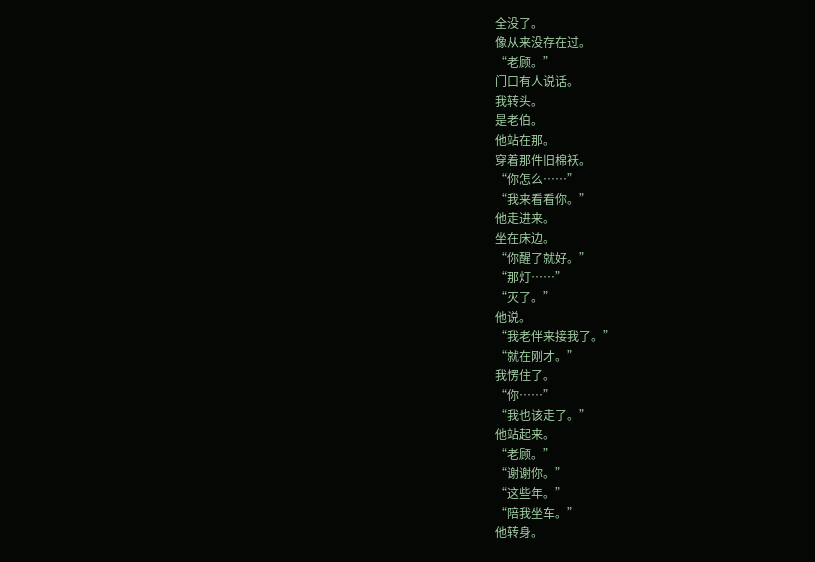全没了。
像从来没存在过。
“老顾。”
门口有人说话。
我转头。
是老伯。
他站在那。
穿着那件旧棉袄。
“你怎么……”
“我来看看你。”
他走进来。
坐在床边。
“你醒了就好。”
“那灯……”
“灭了。”
他说。
“我老伴来接我了。”
“就在刚才。”
我愣住了。
“你……”
“我也该走了。”
他站起来。
“老顾。”
“谢谢你。”
“这些年。”
“陪我坐车。”
他转身。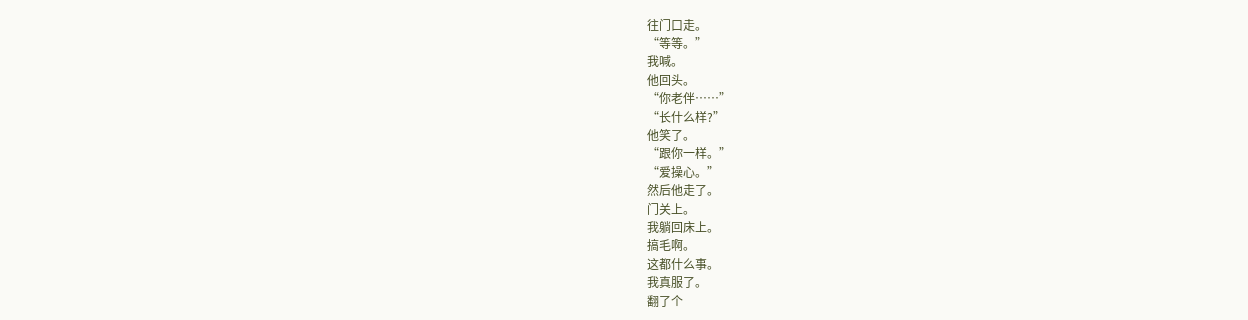往门口走。
“等等。”
我喊。
他回头。
“你老伴……”
“长什么样?”
他笑了。
“跟你一样。”
“爱操心。”
然后他走了。
门关上。
我躺回床上。
搞毛啊。
这都什么事。
我真服了。
翻了个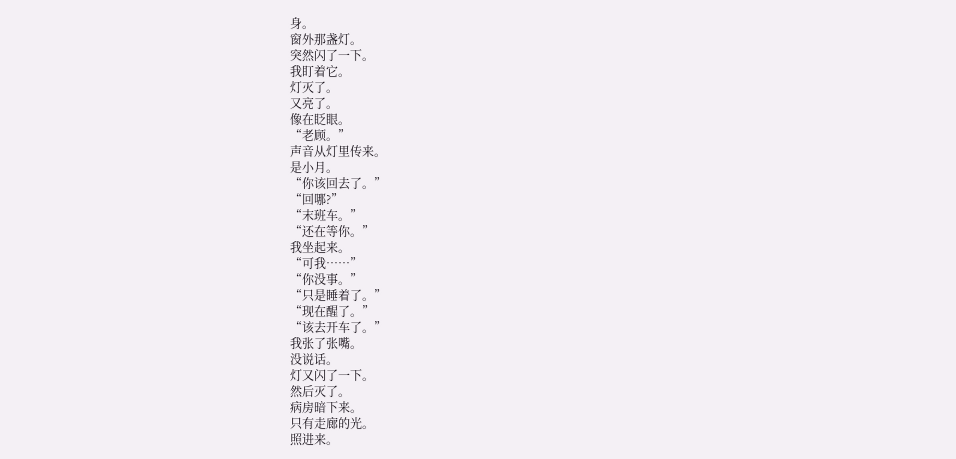身。
窗外那盏灯。
突然闪了一下。
我盯着它。
灯灭了。
又亮了。
像在眨眼。
“老顾。”
声音从灯里传来。
是小月。
“你该回去了。”
“回哪?”
“末班车。”
“还在等你。”
我坐起来。
“可我……”
“你没事。”
“只是睡着了。”
“现在醒了。”
“该去开车了。”
我张了张嘴。
没说话。
灯又闪了一下。
然后灭了。
病房暗下来。
只有走廊的光。
照进来。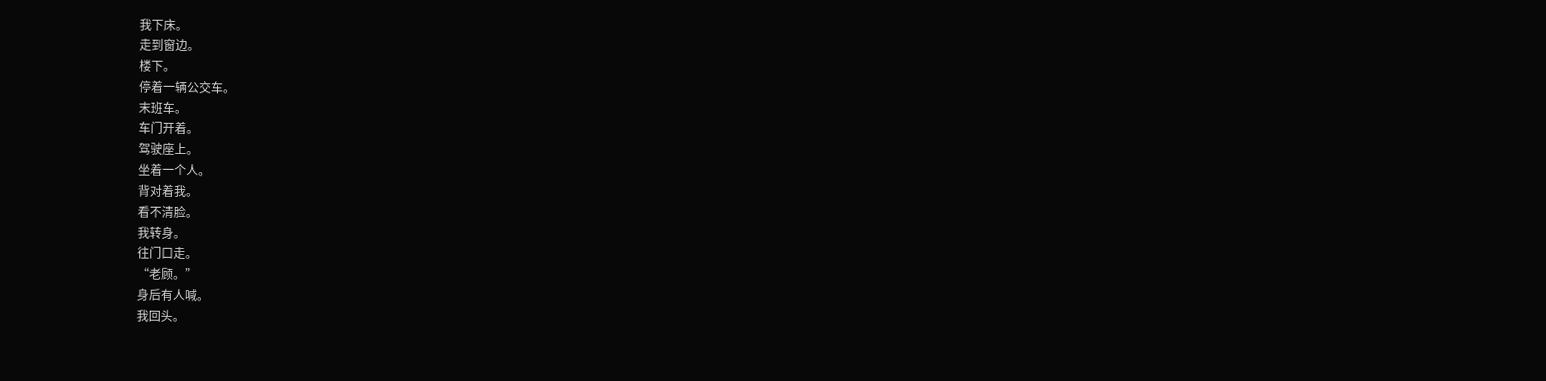我下床。
走到窗边。
楼下。
停着一辆公交车。
末班车。
车门开着。
驾驶座上。
坐着一个人。
背对着我。
看不清脸。
我转身。
往门口走。
“老顾。”
身后有人喊。
我回头。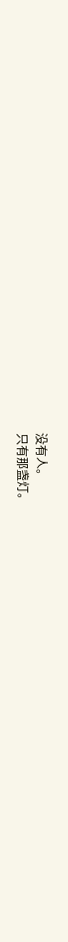没有人。
只有那盏灯。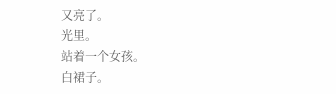又亮了。
光里。
站着一个女孩。
白裙子。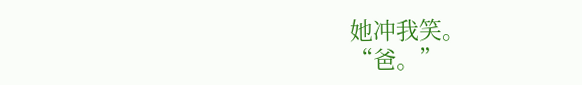她冲我笑。
“爸。”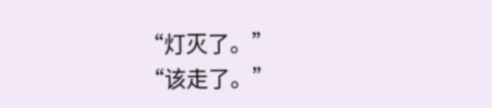“灯灭了。”
“该走了。”